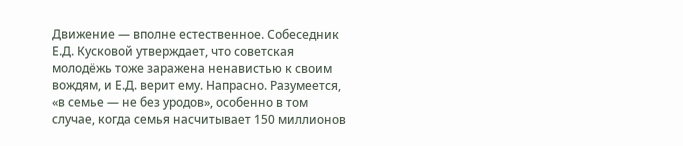Движение — вполне естественное. Собеседник Е.Д. Кусковой утверждает, что советская молодёжь тоже заражена ненавистью к своим вождям, и Е.Д. верит ему. Напрасно. Разумеется, «в семье — не без уродов», особенно в том случае, когда семья насчитывает 150 миллионов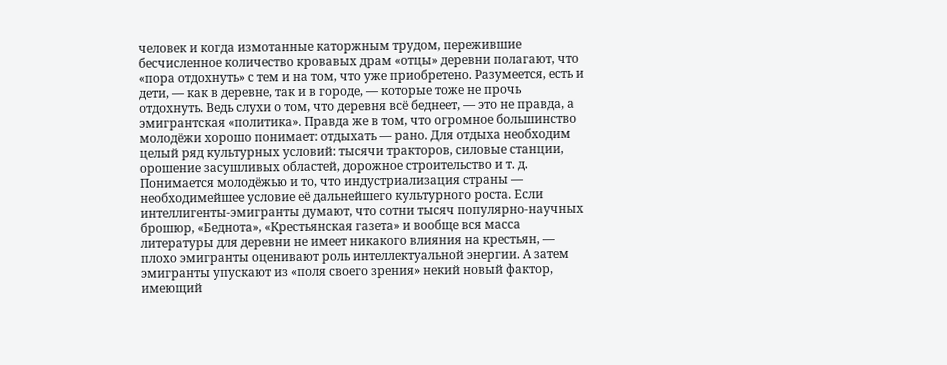человек и когда измотанные каторжным трудом, пережившие бесчисленное количество кровавых драм «отцы» деревни полагают, что «пора отдохнуть» с тем и на том, что уже приобретено. Разумеется, есть и дети, — как в деревне, так и в городе, — которые тоже не прочь отдохнуть. Ведь слухи о том, что деревня всё беднеет, — это не правда, а эмигрантская «политика». Правда же в том, что огромное большинство молодёжи хорошо понимает: отдыхать — рано. Для отдыха необходим целый ряд культурных условий: тысячи тракторов, силовые станции, орошение засушливых областей, дорожное строительство и т. д. Понимается молодёжью и то, что индустриализация страны — необходимейшее условие её дальнейшего культурного роста. Если интеллигенты-эмигранты думают, что сотни тысяч популярно-научных брошюр, «Беднота», «Крестьянская газета» и вообще вся масса литературы для деревни не имеет никакого влияния на крестьян, — плохо эмигранты оценивают роль интеллектуальной энергии. А затем эмигранты упускают из «поля своего зрения» некий новый фактор, имеющий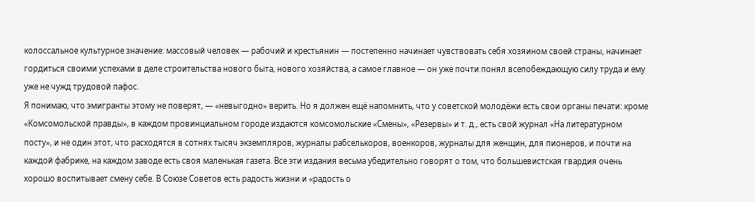колоссальное культурное значение: массовый человек — рабочий и крестьянин — постепенно начинает чувствовать себя хозяином своей страны, начинает гордиться своими успехами в деле строительства нового быта, нового хозяйства, а самое главное — он уже почти понял всепобеждающую силу труда и ему уже не чужд трудовой пафос.
Я понимаю, что эмигранты этому не поверят, — «невыгодно» верить. Но я должен ещё напомнить, что у советской молодёжи есть свои органы печати: кроме «Комсомольской правды», в каждом провинциальном городе издаются комсомольские «Смены», «Резервы» и т. д., есть свой журнал «На литературном посту», и не один этот, что расходятся в сотнях тысяч экземпляров, журналы рабселькоров, военкоров, журналы для женщин, для пионеров, и почти на каждой фабрике, на каждом заводе есть своя маленькая газета. Все эти издания весьма убедительно говорят о том, что большевистская гвардия очень хорошо воспитывает смену себе. В Союзе Советов есть радость жизни и «радость о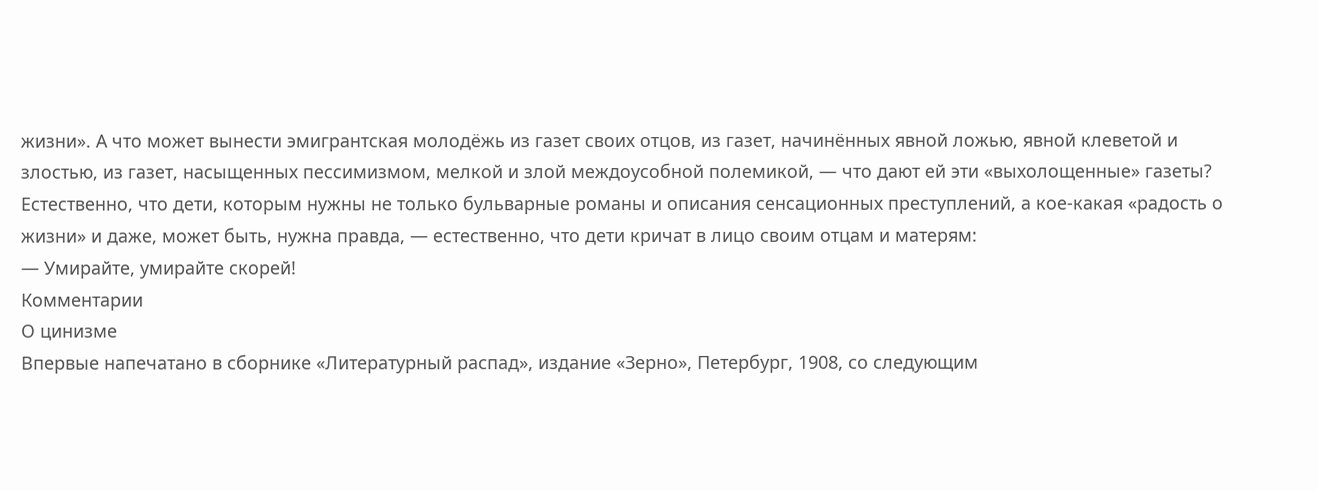жизни». А что может вынести эмигрантская молодёжь из газет своих отцов, из газет, начинённых явной ложью, явной клеветой и злостью, из газет, насыщенных пессимизмом, мелкой и злой междоусобной полемикой, — что дают ей эти «выхолощенные» газеты?
Естественно, что дети, которым нужны не только бульварные романы и описания сенсационных преступлений, а кое-какая «радость о жизни» и даже, может быть, нужна правда, — естественно, что дети кричат в лицо своим отцам и матерям:
— Умирайте, умирайте скорей!
Комментарии
О цинизме
Впервые напечатано в сборнике «Литературный распад», издание «Зерно», Петербург, 1908, со следующим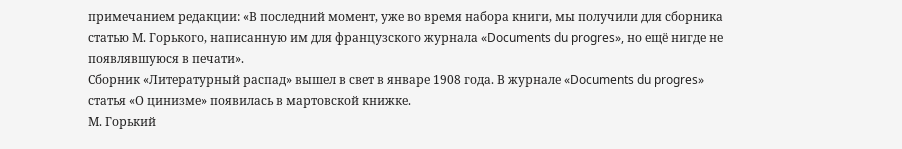примечанием редакции: «В последний момент, уже во время набора книги, мы получили для сборника статью М. Горького, написанную им для французского журнала «Documents du progres», но ещё нигде не появлявшуюся в печати».
Сборник «Литературный распад» вышел в свет в январе 1908 года. В журнале «Documents du progres» статья «О цинизме» появилась в мартовской книжке.
М. Горький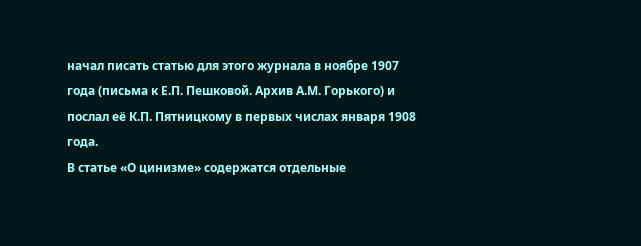начал писать статью для этого журнала в ноябре 1907 года (письма к Е.П. Пешковой. Архив А.М. Горького) и послал её К.П. Пятницкому в первых числах января 1908 года.
В статье «О цинизме» содержатся отдельные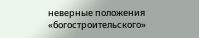неверные положения «богостроительского»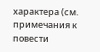характера (см. примечания к повести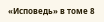«Исповедь» в томе 8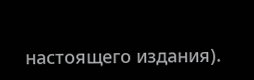настоящего издания).